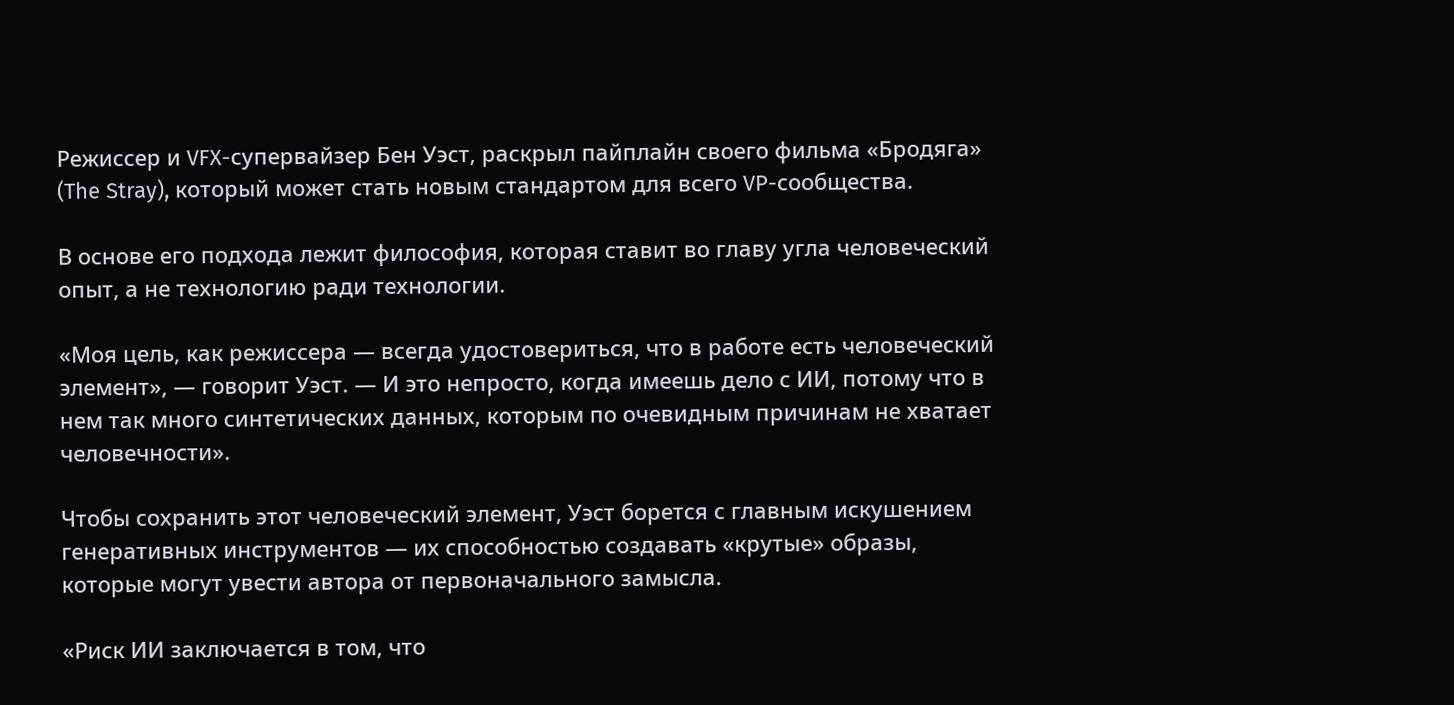Режиссер и VFX-супервайзер Бен Уэст, раскрыл пайплайн своего фильма «Бродяга» (The Stray), который может стать новым стандартом для всего VP-сообщества.

В основе его подхода лежит философия, которая ставит во главу угла человеческий опыт, а не технологию ради технологии.

«Моя цель, как режиссера — всегда удостовериться, что в работе есть человеческий элемент», — говорит Уэст. — И это непросто, когда имеешь дело с ИИ, потому что в нем так много синтетических данных, которым по очевидным причинам не хватает человечности».

Чтобы сохранить этот человеческий элемент, Уэст борется с главным искушением генеративных инструментов — их способностью создавать «крутые» образы, которые могут увести автора от первоначального замысла.

«Риск ИИ заключается в том, что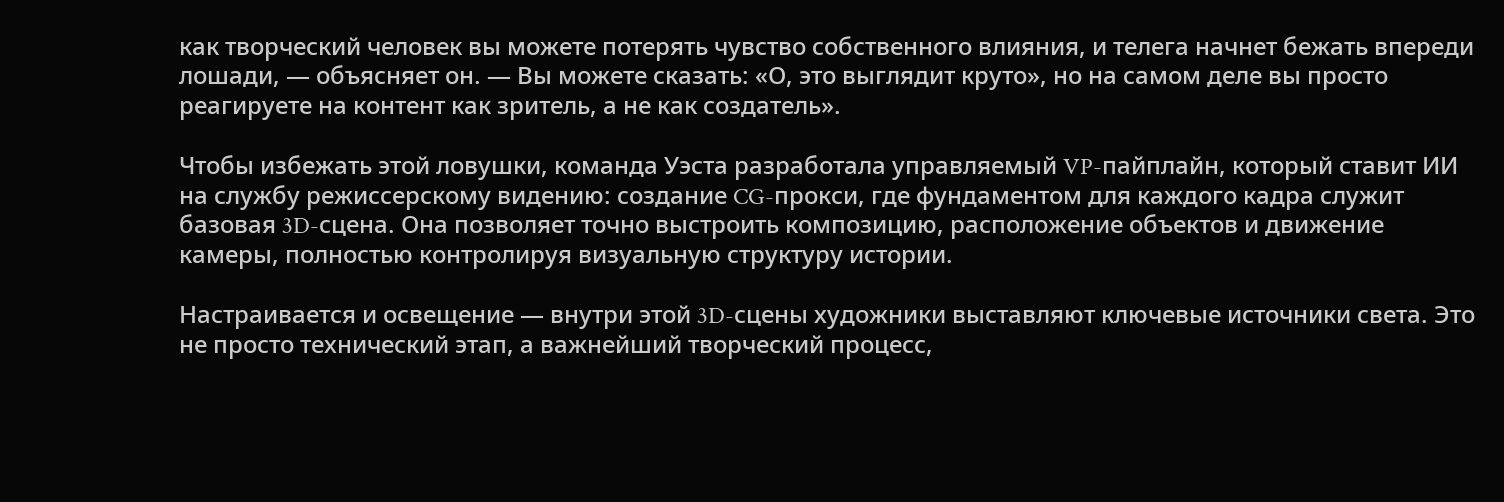как творческий человек вы можете потерять чувство собственного влияния, и телега начнет бежать впереди лошади, — объясняет он. — Вы можете сказать: «О, это выглядит круто», но на самом деле вы просто реагируете на контент как зритель, а не как создатель».

Чтобы избежать этой ловушки, команда Уэста разработала управляемый VP-пайплайн, который ставит ИИ на службу режиссерскому видению: создание CG-прокси, где фундаментом для каждого кадра служит базовая 3D-сцена. Она позволяет точно выстроить композицию, расположение объектов и движение камеры, полностью контролируя визуальную структуру истории.

Настраивается и освещение — внутри этой 3D-сцены художники выставляют ключевые источники света. Это не просто технический этап, а важнейший творческий процесс,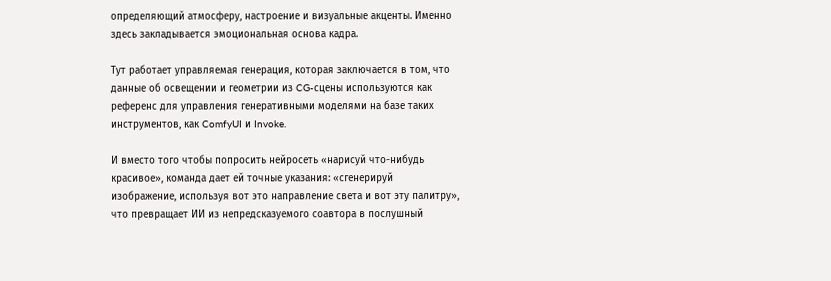определяющий атмосферу, настроение и визуальные акценты. Именно здесь закладывается эмоциональная основа кадра.

Тут работает управляемая генерация, которая заключается в том, что данные об освещении и геометрии из CG-сцены используются как референс для управления генеративными моделями на базе таких инструментов, как ComfyUI и Invoke.

И вместо того чтобы попросить нейросеть «нарисуй что-нибудь красивое», команда дает ей точные указания: «сгенерируй изображение, используя вот это направление света и вот эту палитру», что превращает ИИ из непредсказуемого соавтора в послушный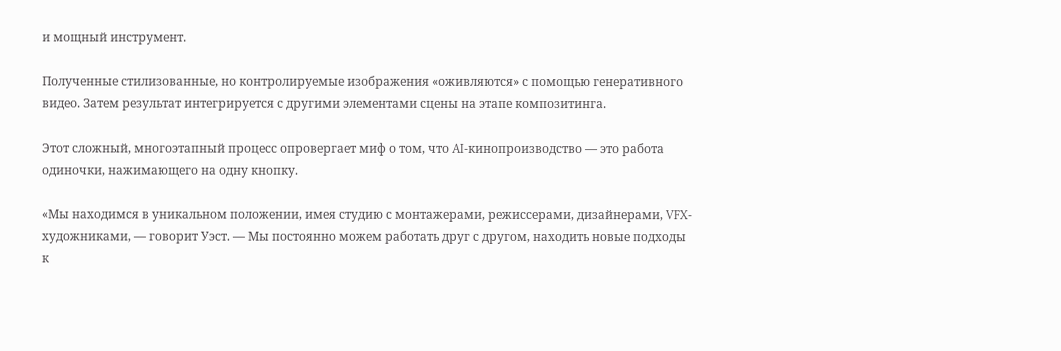и мощный инструмент.

Полученные стилизованные, но контролируемые изображения «оживляются» с помощью генеративного видео. Затем результат интегрируется с другими элементами сцены на этапе композитинга.

Этот сложный, многоэтапный процесс опровергает миф о том, что AI-кинопроизводство — это работа одиночки, нажимающего на одну кнопку.

«Мы находимся в уникальном положении, имея студию с монтажерами, режиссерами, дизайнерами, VFX-художниками, — говорит Уэст. — Мы постоянно можем работать друг с другом, находить новые подходы к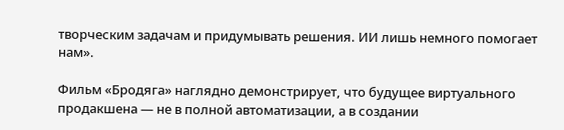творческим задачам и придумывать решения. ИИ лишь немного помогает нам».

Фильм «Бродяга» наглядно демонстрирует, что будущее виртуального продакшена — не в полной автоматизации, а в создании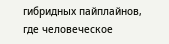гибридных пайплайнов, где человеческое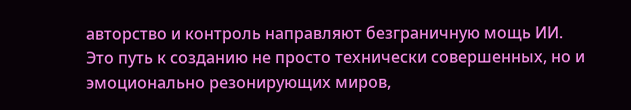авторство и контроль направляют безграничную мощь ИИ. Это путь к созданию не просто технически совершенных, но и эмоционально резонирующих миров,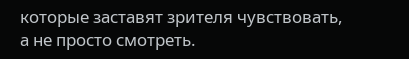которые заставят зрителя чувствовать, а не просто смотреть.